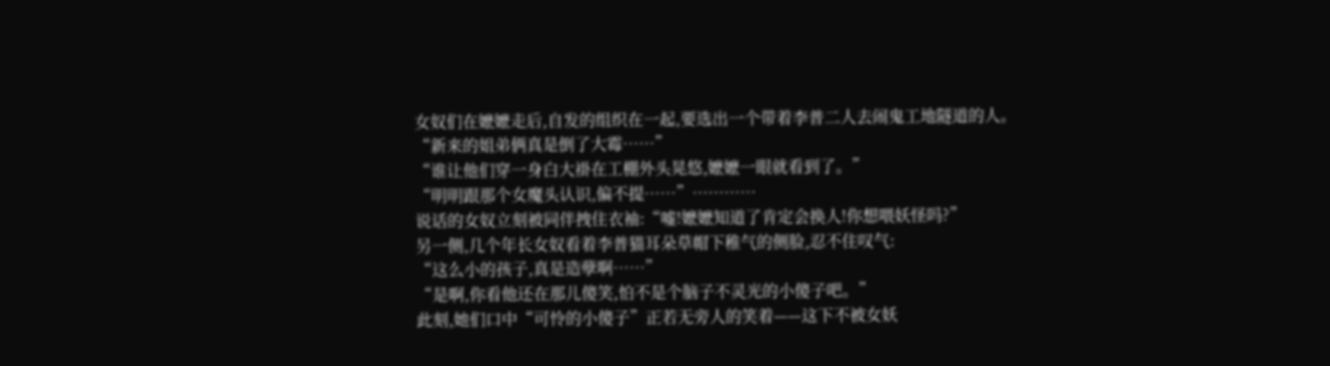女奴们在嬷嬷走后,自发的组织在一起,要选出一个带着李普二人去闹鬼工地隧道的人。
“新来的姐弟俩真是倒了大霉……”
“谁让他们穿一身白大褂在工棚外头晃悠,嬷嬷一眼就看到了。”
“明明跟那个女魔头认识,偏不提……”…………
说话的女奴立刻被同伴拽住衣袖:“嘘!嬷嬷知道了肯定会换人!你想喂妖怪吗?”
另一侧,几个年长女奴看着李普猫耳朵草帽下稚气的侧脸,忍不住叹气:
“这么小的孩子,真是造孽啊……”
“是啊,你看他还在那儿傻笑,怕不是个脑子不灵光的小傻子吧。”
此刻,她们口中“可怜的小傻子”正若无旁人的笑着——这下不被女妖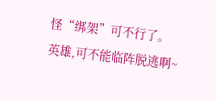怪“绑架”可不行了。
英雄,可不能临阵脱逃啊~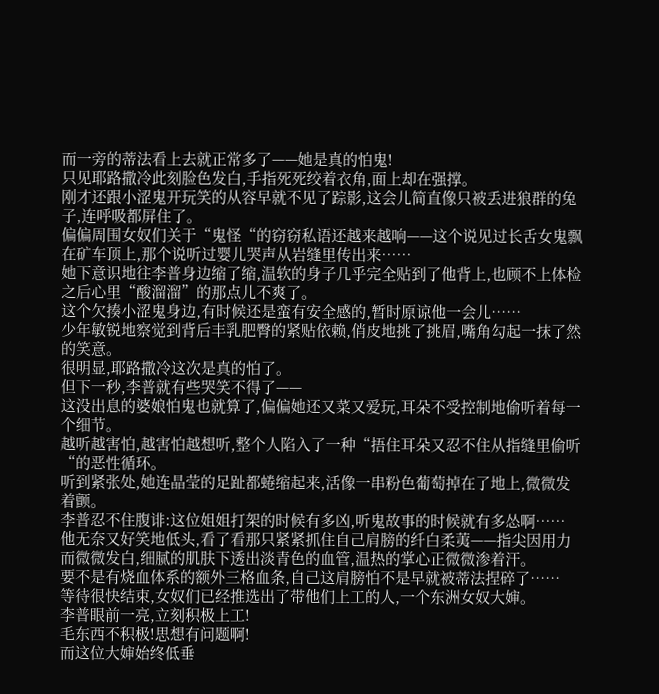而一旁的蒂法看上去就正常多了——她是真的怕鬼!
只见耶路撒冷此刻脸色发白,手指死死绞着衣角,面上却在强撑。
刚才还跟小涩鬼开玩笑的从容早就不见了踪影,这会儿简直像只被丢进狼群的兔子,连呼吸都屏住了。
偏偏周围女奴们关于“鬼怪“的窃窃私语还越来越响——这个说见过长舌女鬼飘在矿车顶上,那个说听过婴儿哭声从岩缝里传出来……
她下意识地往李普身边缩了缩,温软的身子几乎完全贴到了他背上,也顾不上体检之后心里“酸溜溜”的那点儿不爽了。
这个欠揍小涩鬼身边,有时候还是蛮有安全感的,暂时原谅他一会儿……
少年敏锐地察觉到背后丰乳肥臀的紧贴依赖,俏皮地挑了挑眉,嘴角勾起一抹了然的笑意。
很明显,耶路撒冷这次是真的怕了。
但下一秒,李普就有些哭笑不得了——
这没出息的婆娘怕鬼也就算了,偏偏她还又菜又爱玩,耳朵不受控制地偷听着每一个细节。
越听越害怕,越害怕越想听,整个人陷入了一种“捂住耳朵又忍不住从指缝里偷听“的恶性循环。
听到紧张处,她连晶莹的足趾都蜷缩起来,活像一串粉色葡萄掉在了地上,微微发着颤。
李普忍不住腹诽:这位姐姐打架的时候有多凶,听鬼故事的时候就有多怂啊……
他无奈又好笑地低头,看了看那只紧紧抓住自己肩膀的纤白柔荑——指尖因用力而微微发白,细腻的肌肤下透出淡青色的血管,温热的掌心正微微渗着汗。
要不是有烧血体系的额外三格血条,自己这肩膀怕不是早就被蒂法捏碎了……
等待很快结束,女奴们已经推选出了带他们上工的人,一个东洲女奴大婶。
李普眼前一亮,立刻积极上工!
毛东西不积极!思想有问题啊!
而这位大婶始终低垂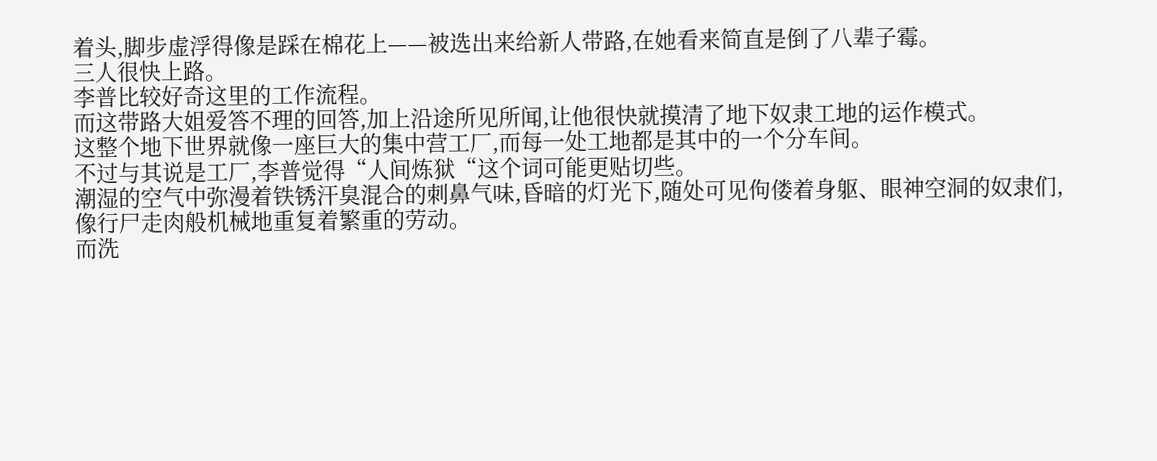着头,脚步虚浮得像是踩在棉花上——被选出来给新人带路,在她看来简直是倒了八辈子霉。
三人很快上路。
李普比较好奇这里的工作流程。
而这带路大姐爱答不理的回答,加上沿途所见所闻,让他很快就摸清了地下奴隶工地的运作模式。
这整个地下世界就像一座巨大的集中营工厂,而每一处工地都是其中的一个分车间。
不过与其说是工厂,李普觉得“人间炼狱“这个词可能更贴切些。
潮湿的空气中弥漫着铁锈汗臭混合的刺鼻气味,昏暗的灯光下,随处可见佝偻着身躯、眼神空洞的奴隶们,像行尸走肉般机械地重复着繁重的劳动。
而洗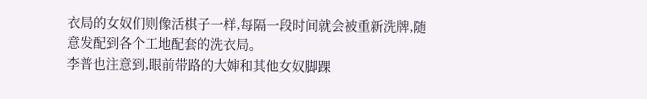衣局的女奴们则像活棋子一样,每隔一段时间就会被重新洗牌,随意发配到各个工地配套的洗衣局。
李普也注意到,眼前带路的大婶和其他女奴脚踝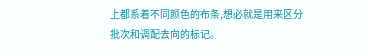上都系着不同颜色的布条,想必就是用来区分批次和调配去向的标记。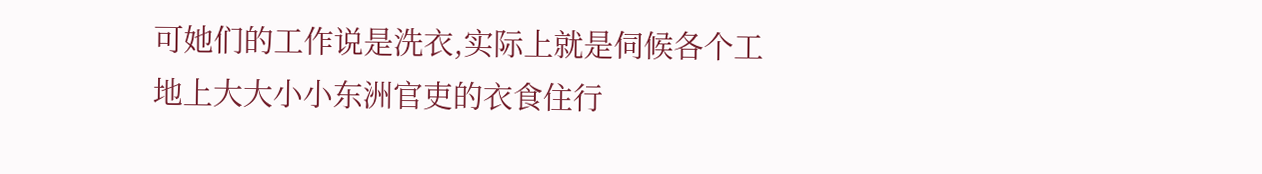可她们的工作说是洗衣,实际上就是伺候各个工地上大大小小东洲官吏的衣食住行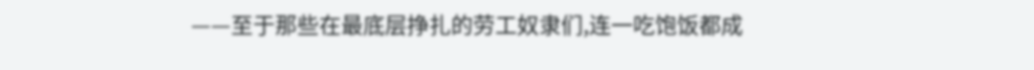——至于那些在最底层挣扎的劳工奴隶们,连一吃饱饭都成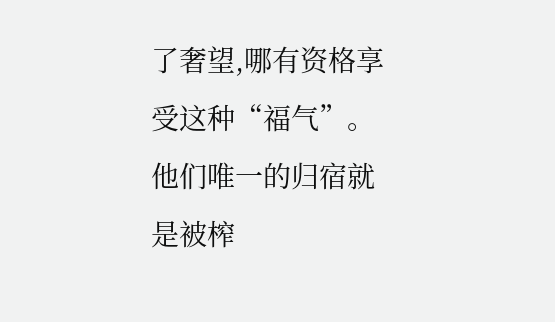了奢望,哪有资格享受这种“福气”。
他们唯一的归宿就是被榨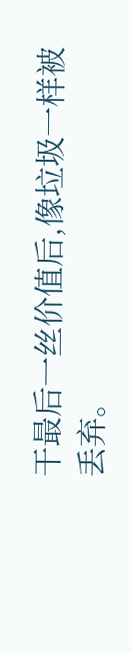干最后一丝价值后,像垃圾一样被丢弃。